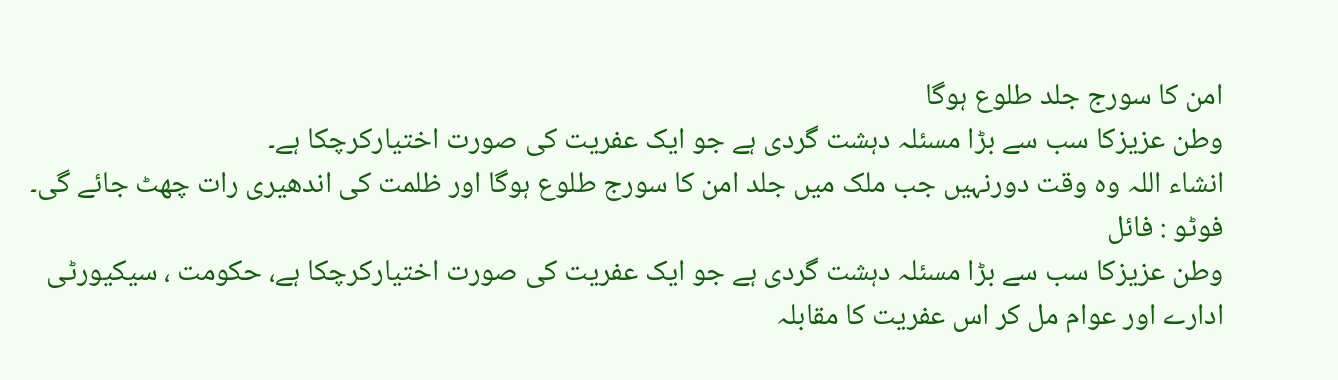امن کا سورج جلد طلوع ہوگا
وطن عزیزکا سب سے بڑا مسئلہ دہشت گردی ہے جو ایک عفریت کی صورت اختیارکرچکا ہے۔
انشاء اللہ وہ وقت دورنہیں جب ملک میں جلد امن کا سورج طلوع ہوگا اور ظلمت کی اندھیری رات چھٹ جائے گی۔ فوٹو : فائل
وطن عزیزکا سب سے بڑا مسئلہ دہشت گردی ہے جو ایک عفریت کی صورت اختیارکرچکا ہے، حکومت ، سیکیورٹی ادارے اور عوام مل کر اس عفریت کا مقابلہ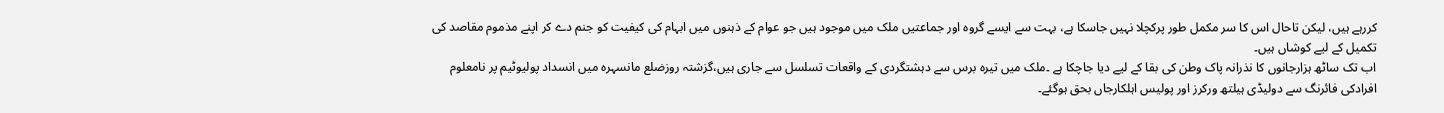کررہے ہیں، لیکن تاحال اس کا سر مکمل طور پرکچلا نہیں جاسکا ہے، بہت سے ایسے گروہ اور جماعتیں ملک میں موجود ہیں جو عوام کے ذہنوں میں ابہام کی کیفیت کو جنم دے کر اپنے مذموم مقاصد کی تکمیل کے لیے کوشاں ہیں۔
اب تک ساٹھ ہزارجانوں کا نذرانہ پاک وطن کی بقا کے لیے دیا جاچکا ہے ۔ملک میں تیرہ برس سے دہشتگردی کے واقعات تسلسل سے جاری ہیں،گزشتہ روزضلع مانسہرہ میں انسداد پولیوٹیم پر نامعلوم افرادکی فائرنگ سے دولیڈی ہیلتھ ورکرز اور پولیس اہلکارجاں بحق ہوگئے۔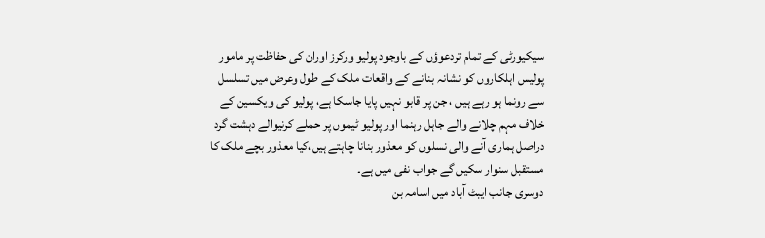سیکیورٹی کے تمام تردعوؤں کے باوجود پولیو ورکرز اوران کی حفاظت پر مامور پولیس اہلکاروں کو نشانہ بنانے کے واقعات ملک کے طول وعرض میں تسلسل سے رونما ہو رہے ہیں ، جن پر قابو نہیں پایا جاسکا ہے، پولیو کی ویکسین کے خلاف مہم چلانے والے جاہل رہنما اور پولیو ٹیموں پر حملے کرنیوالے دہشت گرد دراصل ہماری آنے والی نسلوں کو معذور بنانا چاہتے ہیں،کیا معذور بچے ملک کا مستقبل سنوار سکیں گے جواب نفی میں ہے۔
دوسری جانب ایبٹ آباد میں اسامہ بن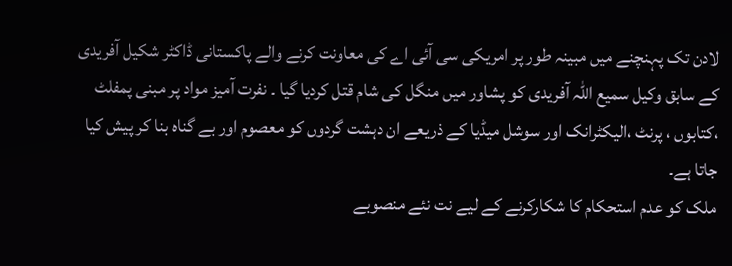لادن تک پہنچنے میں مبینہ طور پر امریکی سی آئی اے کی معاونت کرنے والے پاکستانی ڈاکٹر شکیل آفریدی کے سابق وکیل سمیع اللہ آفریدی کو پشاور میں منگل کی شام قتل کردیا گیا ۔ نفرت آمیز مواد پر مبنی پمفلٹ ،کتابوں ، پرنٹ ،الیکٹرانک اور سوشل میڈیا کے ذریعے ان دہشت گردوں کو معصوم اور بے گناہ بنا کر پیش کیا جاتا ہے۔
ملک کو عدم استحکام کا شکارکرنے کے لیے نت نئے منصوبے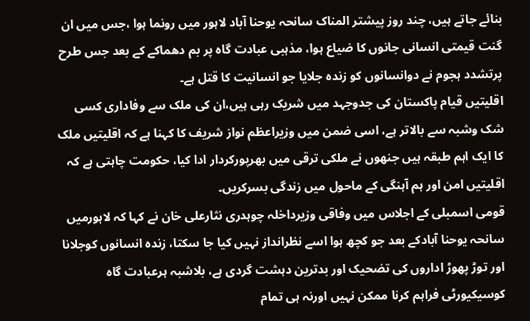بنائے جاتے ہیں، چند روز پیشتر المناک سانحہ یوحنا آباد لاہور میں رونما ہوا ،جس میں ان گنت قیمتی انسانی جانوں کا ضیاع ہوا، مذہبی عبادت گاہ پر بم دھماکے کے بعد جس طرح پرتشدد ہجوم نے دوانسانوں کو زندہ جلایا جو انسانیت کا قتل ہے۔
اقلیتیں قیام پاکستان کی جدوجہد میں شریک رہی ہیں،ان کی ملک سے وفاداری کسی شک وشبہ سے بالاتر ہے، اسی ضمن میں وزیراعظم نواز شریف کا کہنا ہے کہ اقلیتیں ملک کا ایک اہم طبقہ ہیں جنھوں نے ملکی ترقی میں بھرپورکردار ادا کیا، حکومت چاہتی ہے کہ اقلیتیں امن اور ہم آہنگی کے ماحول میں زندگی بسرکریں۔
قومی اسمبلی کے اجلاس میں وفاقی وزیرداخلہ چوہدری نثارعلی خان نے کہا کہ لاہورمیں سانحہ یوحنا آبادکے بعد جو کچھ ہوا اسے نظرانداز نہیں کیا جا سکتا، زندہ انسانوں کوجلانا اور توڑ پھوڑ اداروں کی تضحیک اور بدترین دہشت گردی ہے، بلاشبہ ہرعبادت گاہ کوسیکیورٹی فراہم کرنا ممکن نہیں اورنہ ہی تمام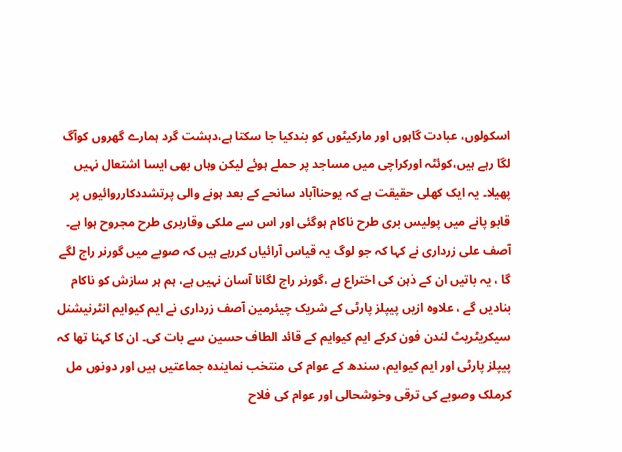اسکولوں، عبادت گاہوں اور مارکیٹوں کو بندکیا جا سکتا ہے،دہشت گرد ہمارے گھروں کوآگ لگا رہے ہیں،کوئٹہ اورکراچی میں مساجد پر حملے ہوئے لیکن وہاں بھی ایسا اشتعال نہیں پھیلا۔ یہ ایک کھلی حقیقت ہے کہ یوحناآباد سانحے کے بعد ہونے والی پرتشددکارروائیوں پر قابو پانے میں پولیس بری طرح ناکام ہوگئی اور اس سے ملکی وقاربری طرح مجروح ہوا ہے۔
آصف علی زرداری نے کہا کہ جو لوگ یہ قیاس آرائیاں کررہے ہیں کہ صوبے میں گورنر راج لگے گا ، یہ باتیں ان کے ذہن کی اختراع ہے ،گورنر راج لگانا آسان نہیں ہے، ہم ہر سازش کو ناکام بنادیں گے ، علاوہ ازیں پیپلز پارٹی کے شریک چیئرمین آصف زرداری نے ایم کیوایم انٹرنیشنل سیکریٹریٹ لندن فون کرکے ایم کیوایم کے قائد الطاف حسین سے بات کی۔ ان کا کہنا تھا کہ پیپلز پارٹی اور ایم کیوایم، سندھ کے عوام کی منتخب نمایندہ جماعتیں ہیں اور دونوں مل کرملک وصوبے کی ترقی وخوشحالی اور عوام کی فلاح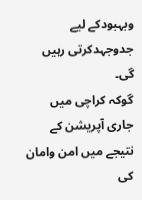وبہبودکے لیے جدوجہدکرتی رہیں گی۔
گوکہ کراچی میں جاری آپریشن کے نتیجے میں امن وامان کی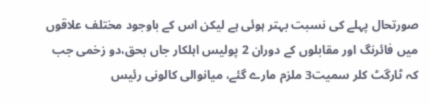صورتحال پہلے کی نسبت بہتر ہوئی ہے لیکن اس کے باوجود مختلف علاقوں میں فائرنگ اور مقابلوں کے دوران 2 پولیس اہلکار جاں بحق،دو زخمی جب کہ ٹارگٹ کلر سمیت3 ملزم مارے گئے، میانوالی کالونی رئیس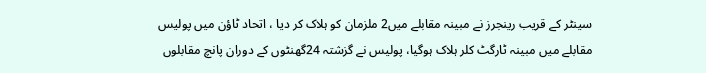سینٹر کے قریب رینجرز نے مبینہ مقابلے میں2 ملزمان کو ہلاک کر دیا ، اتحاد ٹاؤن میں پولیس مقابلے میں مبینہ ٹارگٹ کلر ہلاک ہوگیا، پولیس نے گزشتہ 24گھنٹوں کے دوران پانچ مقابلوں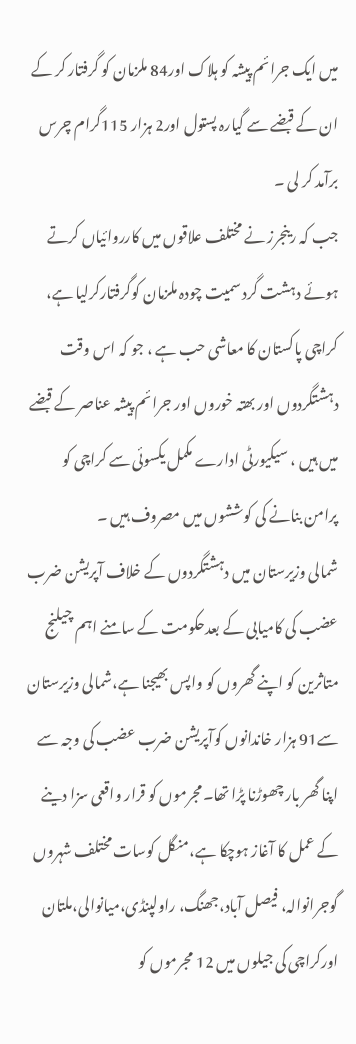میں ایک جرائم پیشہ کو ہلاک اور84 ملزمان کو گرفتار کر کے ان کے قبضے سے گیارہ پستول اور2 ہزار 115گرام چرس برآمد کر لی ۔
جب کہ رینجرز نے مختلف علاقوں میں کارروائیاں کرتے ہوئے دہشت گرد سمیت چودہ ملزمان کوگرفتارکرلیا ہے، کراچی پاکستان کا معاشی حب ہے ، جو کہ اس وقت دہشتگردوں اور بھتہ خوروں اور جرائم پیشہ عناصر کے قبضے میں ہیں ، سیکیورٹی ادارے مکمل یکسوئی سے کراچی کو پرامن بنانے کی کوششوں میں مصروف ہیں ۔
شمالی وزیرستان میں دہشتگردوں کے خلاف آپریشن ضرب عضب کی کامیابی کے بعدحکومت کے سامنے اہم چیلنج متاثرین کو اپنے گھروں کو واپس بھیجنا ہے،شمالی وزیرستان سے91 ہزار خاندانوں کوآپریشن ضرب عضب کی وجہ سے اپنا گھر بار چھوڑنا پڑا تھا۔مجرموں کو قرار واقعی سزا دینے کے عمل کا آغاز ہوچکا ہے،منگل کوسات مختلف شہروں گوجرانوالہ، فیصل آباد،جھنگ، راولپنڈی،میانوالی،ملتان اورکراچی کی جیلوں میں 12 مجرموں کو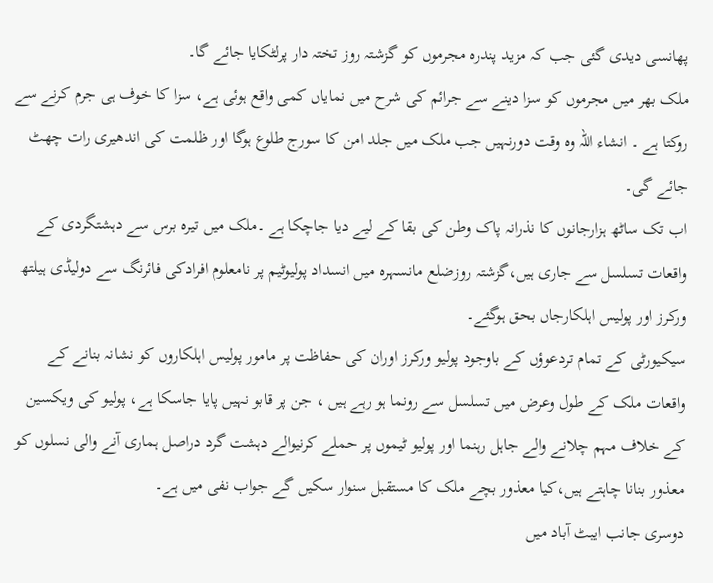پھانسی دیدی گئی جب کہ مزید پندرہ مجرموں کو گزشتہ روز تختہ دار پرلٹکایا جائے گا۔
ملک بھر میں مجرموں کو سزا دینے سے جرائم کی شرح میں نمایاں کمی واقع ہوئی ہے، سزا کا خوف ہی جرم کرنے سے روکتا ہے ۔ انشاء اللہ وہ وقت دورنہیں جب ملک میں جلد امن کا سورج طلوع ہوگا اور ظلمت کی اندھیری رات چھٹ جائے گی۔
اب تک ساٹھ ہزارجانوں کا نذرانہ پاک وطن کی بقا کے لیے دیا جاچکا ہے ۔ملک میں تیرہ برس سے دہشتگردی کے واقعات تسلسل سے جاری ہیں،گزشتہ روزضلع مانسہرہ میں انسداد پولیوٹیم پر نامعلوم افرادکی فائرنگ سے دولیڈی ہیلتھ ورکرز اور پولیس اہلکارجاں بحق ہوگئے۔
سیکیورٹی کے تمام تردعوؤں کے باوجود پولیو ورکرز اوران کی حفاظت پر مامور پولیس اہلکاروں کو نشانہ بنانے کے واقعات ملک کے طول وعرض میں تسلسل سے رونما ہو رہے ہیں ، جن پر قابو نہیں پایا جاسکا ہے، پولیو کی ویکسین کے خلاف مہم چلانے والے جاہل رہنما اور پولیو ٹیموں پر حملے کرنیوالے دہشت گرد دراصل ہماری آنے والی نسلوں کو معذور بنانا چاہتے ہیں،کیا معذور بچے ملک کا مستقبل سنوار سکیں گے جواب نفی میں ہے۔
دوسری جانب ایبٹ آباد میں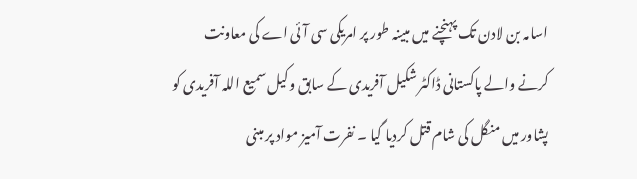اسامہ بن لادن تک پہنچنے میں مبینہ طور پر امریکی سی آئی اے کی معاونت کرنے والے پاکستانی ڈاکٹر شکیل آفریدی کے سابق وکیل سمیع اللہ آفریدی کو پشاور میں منگل کی شام قتل کردیا گیا ۔ نفرت آمیز مواد پر مبنی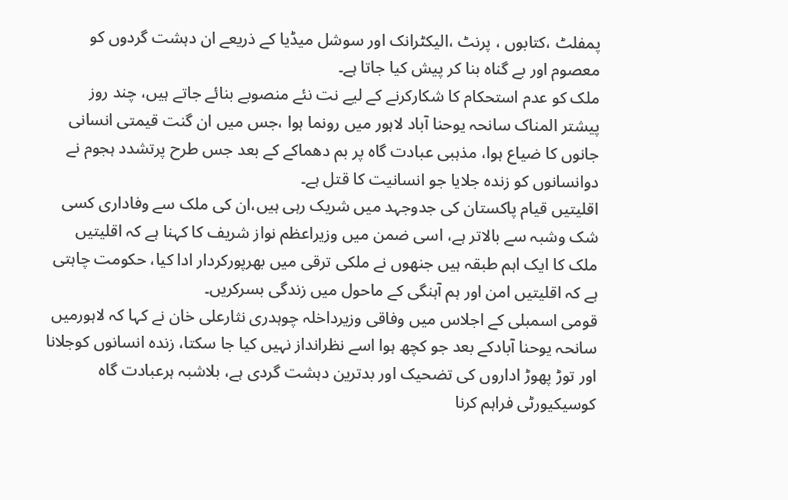پمفلٹ ،کتابوں ، پرنٹ ،الیکٹرانک اور سوشل میڈیا کے ذریعے ان دہشت گردوں کو معصوم اور بے گناہ بنا کر پیش کیا جاتا ہے۔
ملک کو عدم استحکام کا شکارکرنے کے لیے نت نئے منصوبے بنائے جاتے ہیں، چند روز پیشتر المناک سانحہ یوحنا آباد لاہور میں رونما ہوا ،جس میں ان گنت قیمتی انسانی جانوں کا ضیاع ہوا، مذہبی عبادت گاہ پر بم دھماکے کے بعد جس طرح پرتشدد ہجوم نے دوانسانوں کو زندہ جلایا جو انسانیت کا قتل ہے۔
اقلیتیں قیام پاکستان کی جدوجہد میں شریک رہی ہیں،ان کی ملک سے وفاداری کسی شک وشبہ سے بالاتر ہے، اسی ضمن میں وزیراعظم نواز شریف کا کہنا ہے کہ اقلیتیں ملک کا ایک اہم طبقہ ہیں جنھوں نے ملکی ترقی میں بھرپورکردار ادا کیا، حکومت چاہتی ہے کہ اقلیتیں امن اور ہم آہنگی کے ماحول میں زندگی بسرکریں۔
قومی اسمبلی کے اجلاس میں وفاقی وزیرداخلہ چوہدری نثارعلی خان نے کہا کہ لاہورمیں سانحہ یوحنا آبادکے بعد جو کچھ ہوا اسے نظرانداز نہیں کیا جا سکتا، زندہ انسانوں کوجلانا اور توڑ پھوڑ اداروں کی تضحیک اور بدترین دہشت گردی ہے، بلاشبہ ہرعبادت گاہ کوسیکیورٹی فراہم کرنا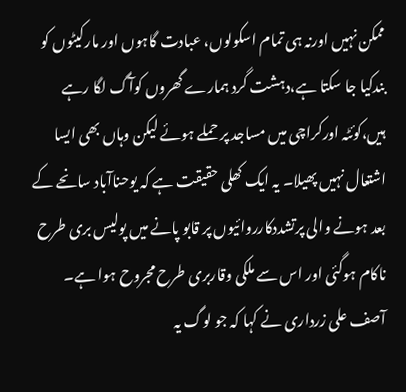ممکن نہیں اورنہ ہی تمام اسکولوں، عبادت گاہوں اور مارکیٹوں کو بندکیا جا سکتا ہے،دہشت گرد ہمارے گھروں کوآگ لگا رہے ہیں،کوئٹہ اورکراچی میں مساجد پر حملے ہوئے لیکن وہاں بھی ایسا اشتعال نہیں پھیلا۔ یہ ایک کھلی حقیقت ہے کہ یوحناآباد سانحے کے بعد ہونے والی پرتشددکارروائیوں پر قابو پانے میں پولیس بری طرح ناکام ہوگئی اور اس سے ملکی وقاربری طرح مجروح ہوا ہے۔
آصف علی زرداری نے کہا کہ جو لوگ یہ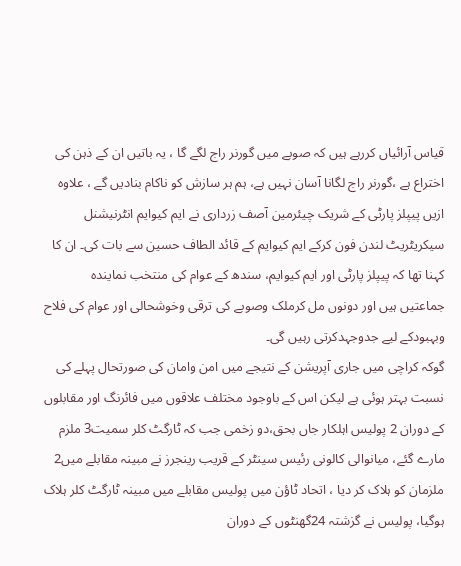قیاس آرائیاں کررہے ہیں کہ صوبے میں گورنر راج لگے گا ، یہ باتیں ان کے ذہن کی اختراع ہے ،گورنر راج لگانا آسان نہیں ہے، ہم ہر سازش کو ناکام بنادیں گے ، علاوہ ازیں پیپلز پارٹی کے شریک چیئرمین آصف زرداری نے ایم کیوایم انٹرنیشنل سیکریٹریٹ لندن فون کرکے ایم کیوایم کے قائد الطاف حسین سے بات کی۔ ان کا کہنا تھا کہ پیپلز پارٹی اور ایم کیوایم، سندھ کے عوام کی منتخب نمایندہ جماعتیں ہیں اور دونوں مل کرملک وصوبے کی ترقی وخوشحالی اور عوام کی فلاح وبہبودکے لیے جدوجہدکرتی رہیں گی۔
گوکہ کراچی میں جاری آپریشن کے نتیجے میں امن وامان کی صورتحال پہلے کی نسبت بہتر ہوئی ہے لیکن اس کے باوجود مختلف علاقوں میں فائرنگ اور مقابلوں کے دوران 2 پولیس اہلکار جاں بحق،دو زخمی جب کہ ٹارگٹ کلر سمیت3 ملزم مارے گئے، میانوالی کالونی رئیس سینٹر کے قریب رینجرز نے مبینہ مقابلے میں2 ملزمان کو ہلاک کر دیا ، اتحاد ٹاؤن میں پولیس مقابلے میں مبینہ ٹارگٹ کلر ہلاک ہوگیا، پولیس نے گزشتہ 24گھنٹوں کے دوران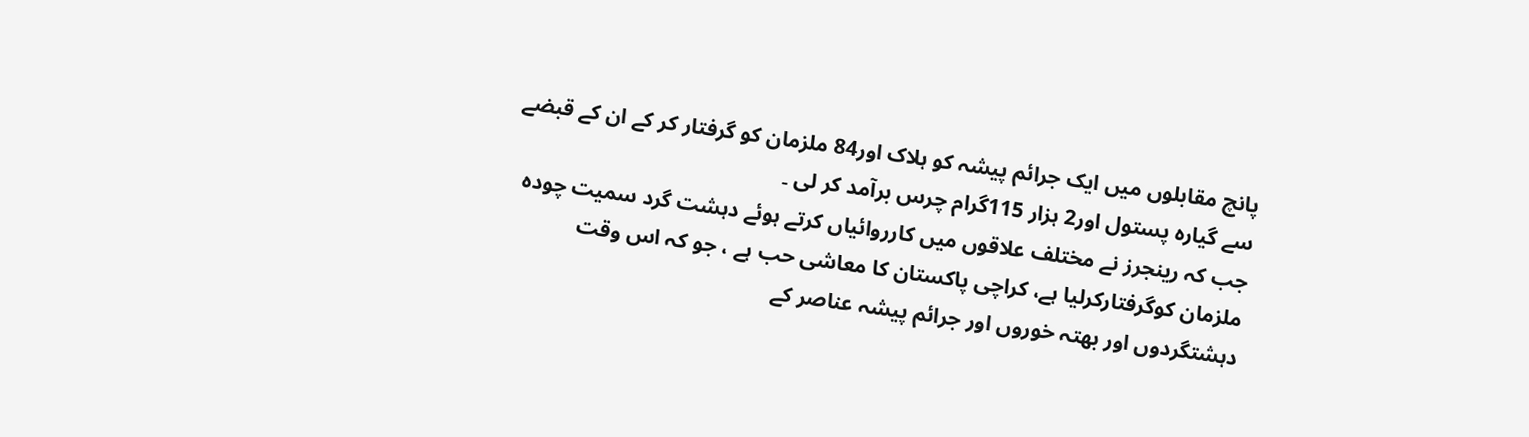پانچ مقابلوں میں ایک جرائم پیشہ کو ہلاک اور84 ملزمان کو گرفتار کر کے ان کے قبضے سے گیارہ پستول اور2 ہزار 115گرام چرس برآمد کر لی ۔
جب کہ رینجرز نے مختلف علاقوں میں کارروائیاں کرتے ہوئے دہشت گرد سمیت چودہ ملزمان کوگرفتارکرلیا ہے، کراچی پاکستان کا معاشی حب ہے ، جو کہ اس وقت دہشتگردوں اور بھتہ خوروں اور جرائم پیشہ عناصر کے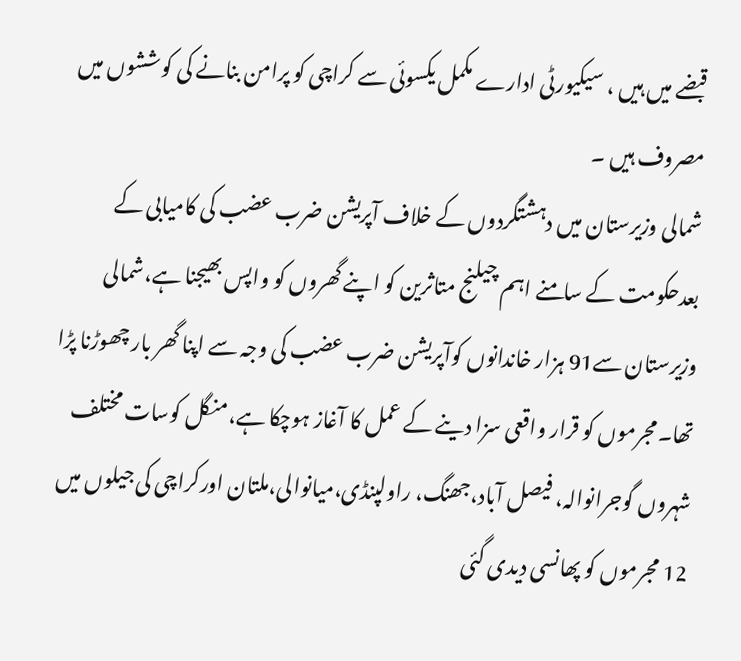قبضے میں ہیں ، سیکیورٹی ادارے مکمل یکسوئی سے کراچی کو پرامن بنانے کی کوششوں میں مصروف ہیں ۔
شمالی وزیرستان میں دہشتگردوں کے خلاف آپریشن ضرب عضب کی کامیابی کے بعدحکومت کے سامنے اہم چیلنج متاثرین کو اپنے گھروں کو واپس بھیجنا ہے،شمالی وزیرستان سے91 ہزار خاندانوں کوآپریشن ضرب عضب کی وجہ سے اپنا گھر بار چھوڑنا پڑا تھا۔مجرموں کو قرار واقعی سزا دینے کے عمل کا آغاز ہوچکا ہے،منگل کوسات مختلف شہروں گوجرانوالہ، فیصل آباد،جھنگ، راولپنڈی،میانوالی،ملتان اورکراچی کی جیلوں میں 12 مجرموں کو پھانسی دیدی گئی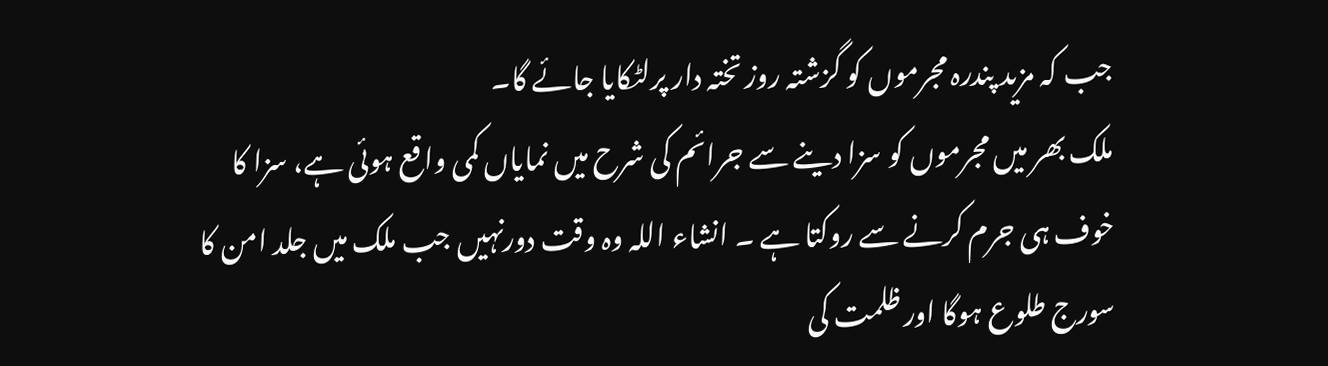جب کہ مزید پندرہ مجرموں کو گزشتہ روز تختہ دار پرلٹکایا جائے گا۔
ملک بھر میں مجرموں کو سزا دینے سے جرائم کی شرح میں نمایاں کمی واقع ہوئی ہے، سزا کا خوف ہی جرم کرنے سے روکتا ہے ۔ انشاء اللہ وہ وقت دورنہیں جب ملک میں جلد امن کا سورج طلوع ہوگا اور ظلمت کی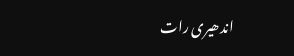اندھیری رات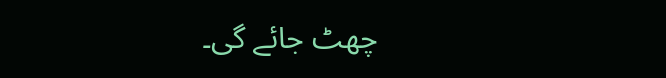چھٹ جائے گی۔